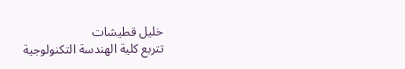خليل قطيشات
تتربع كلية الهندسة التكنولوجية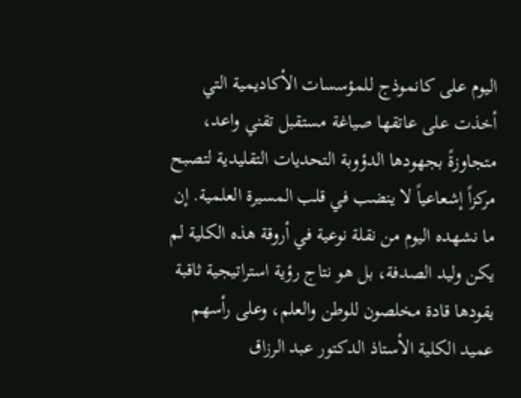اليوم على كانموذج للمؤسسات الأكاديمية التي أخذت على عاتقها صياغة مستقبل تقني واعد، متجاوزةً بجهودها الدؤوبة التحديات التقليدية لتصبح مركزاً إشعاعياً لا ينضب في قلب المسيرة العلمية. إن ما نشهده اليوم من نقلة نوعية في أروقة هذه الكلية لم يكن وليد الصدفة، بل هو نتاج رؤية استراتيجية ثاقبة يقودها قادة مخلصون للوطن والعلم، وعلى رأسهم عميد الكلية الأستاذ الدكتور عبد الرزاق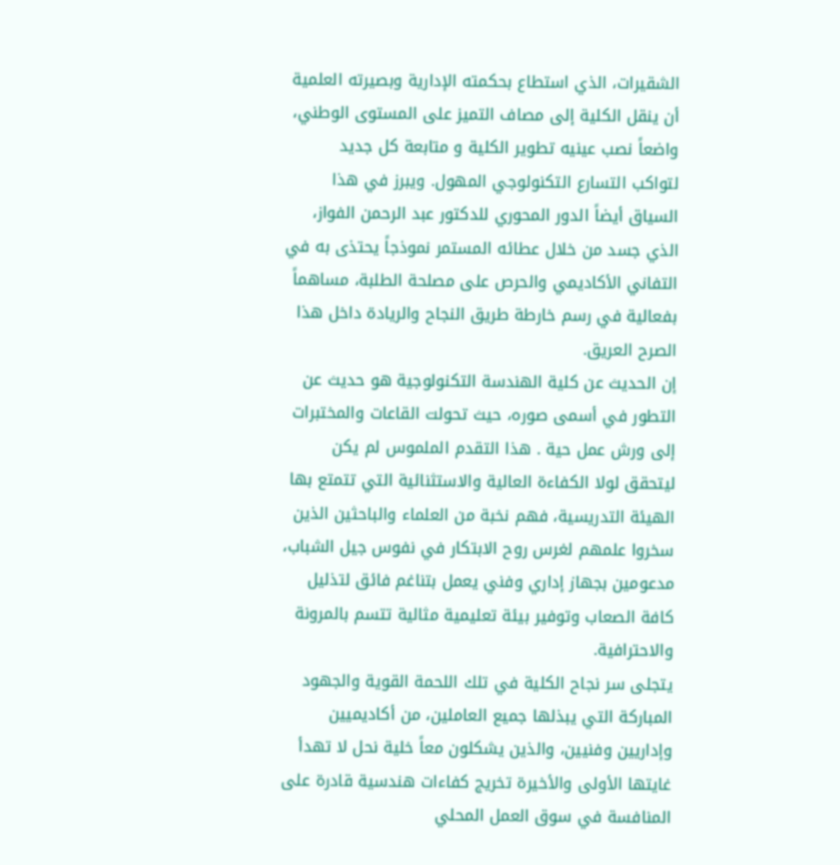الشقيرات، الذي استطاع بحكمته الإدارية وبصيرته العلمية أن ينقل الكلية إلى مصاف التميز على المستوى الوطني، واضعاً نصب عينيه تطوير الكلية و متابعة كل جديد
لتواكب التسارع التكنولوجي المهول. ويبرز في هذا السياق أيضاً الدور المحوري للدكتور عبد الرحمن الفواز، الذي جسد من خلال عطائه المستمر نموذجاً يحتذى به في التفاني الأكاديمي والحرص على مصلحة الطلبة، مساهماً بفعالية في رسم خارطة طريق النجاح والريادة داخل هذا الصرح العريق.
إن الحديث عن كلية الهندسة التكنولوجية هو حديث عن التطور في أسمى صوره، حيث تحولت القاعات والمختبرات إلى ورش عمل حية . هذا التقدم الملموس لم يكن ليتحقق لولا الكفاءة العالية والاستثنائية التي تتمتع بها الهيئة التدريسية، فهم نخبة من العلماء والباحثين الذين سخروا علمهم لغرس روح الابتكار في نفوس جيل الشباب، مدعومين بجهاز إداري وفني يعمل بتناغم فائق لتذليل كافة الصعاب وتوفير بيئة تعليمية مثالية تتسم بالمرونة والاحترافية.
يتجلى سر نجاح الكلية في تلك اللحمة القوية والجهود المباركة التي يبذلها جميع العاملين، من أكاديميين وإداريين وفنيين، والذين يشكلون معاً خلية نحل لا تهدأ غايتها الأولى والأخيرة تخريج كفاءات هندسية قادرة على المنافسة في سوق العمل المحلي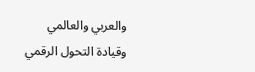والعربي والعالمي وقيادة التحول الرقمي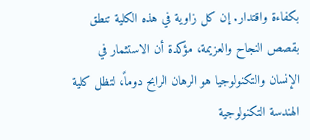بكفاءة واقتدار. إن كل زاوية في هذه الكلية تنطق بقصص النجاح والعزيمة، مؤكدة أن الاستثمار في الإنسان والتكنولوجيا هو الرهان الرابح دوماً، لتظل كلية الهندسة التكنولوجية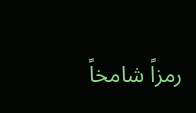رمزاً شامخاً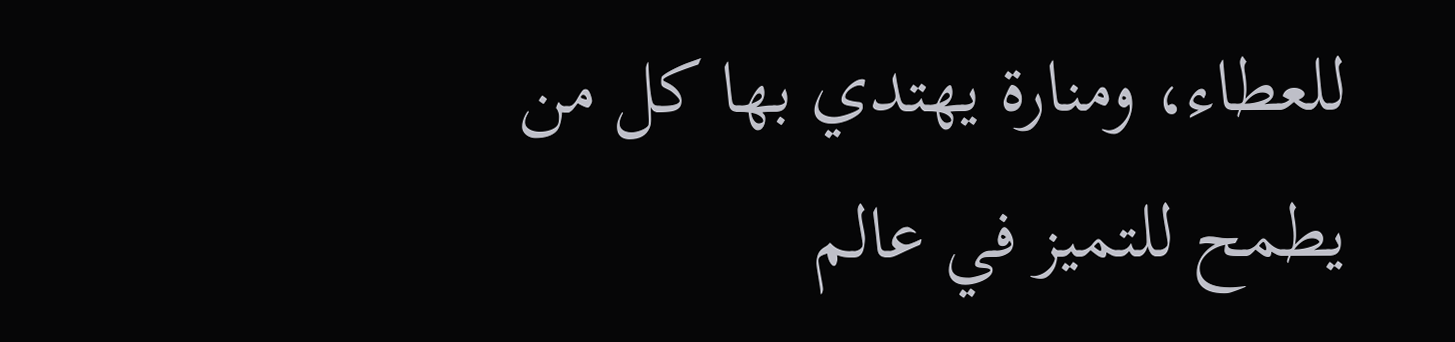للعطاء، ومنارة يهتدي بها كل من يطمح للتميز في عالم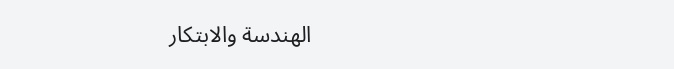الهندسة والابتكار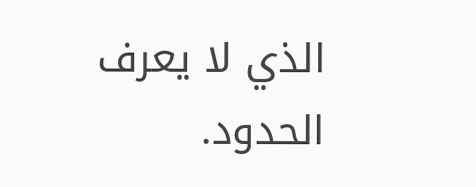الذي لا يعرف الحدود.